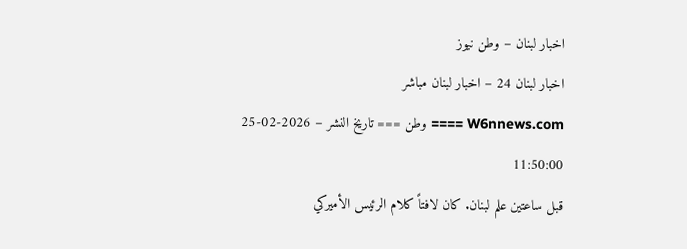اخبار لبنان – وطن نيوز
اخبار لبنان 24 – اخبار لبنان مباشر
W6nnews.com ==== وطن === تاريخ النشر – 2026-02-25 11:50:00
قبل ساعتين علم لبنان. كان لافتاً كلام الرئيس الأميركي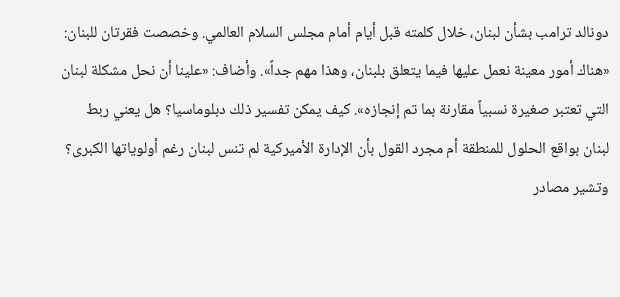دونالد ترامب بشأن لبنان، خلال كلمته قبل أيام أمام مجلس السلام العالمي. وخصصت فقرتان للبنان: «هناك أمور معينة نعمل عليها فيما يتعلق بلبنان، وهذا مهم جداً». وأضاف: «علينا أن نحل مشكلة لبنان التي تعتبر صغيرة نسبياً مقارنة بما تم إنجازه». كيف يمكن تفسير ذلك دبلوماسيا؟ هل يعني ربط لبنان بواقع الحلول للمنطقة أم مجرد القول بأن الإدارة الأميركية لم تنس لبنان رغم أولوياتها الكبرى؟ وتشير مصادر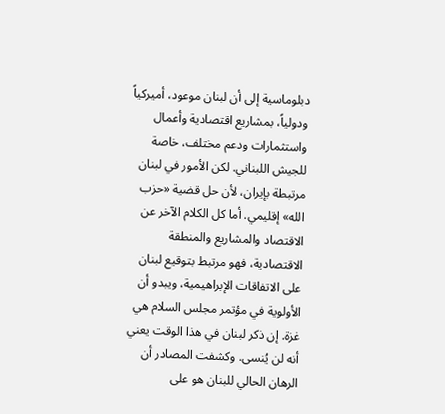دبلوماسية إلى أن لبنان موعود، أميركياً ودولياً، بمشاريع اقتصادية وأعمال واستثمارات ودعم مختلف، خاصة للجيش اللبناني. لكن الأمور في لبنان مرتبطة بإيران، لأن حل قضية «حزب الله» إقليمي. أما كل الكلام الآخر عن الاقتصاد والمشاريع والمنطقة الاقتصادية، فهو مرتبط بتوقيع لبنان على الاتفاقات الإبراهيمية، ويبدو أن الأولوية في مؤتمر مجلس السلام هي غزة. إن ذكر لبنان في هذا الوقت يعني أنه لن يُنسى. وكشفت المصادر أن الرهان الحالي للبنان هو على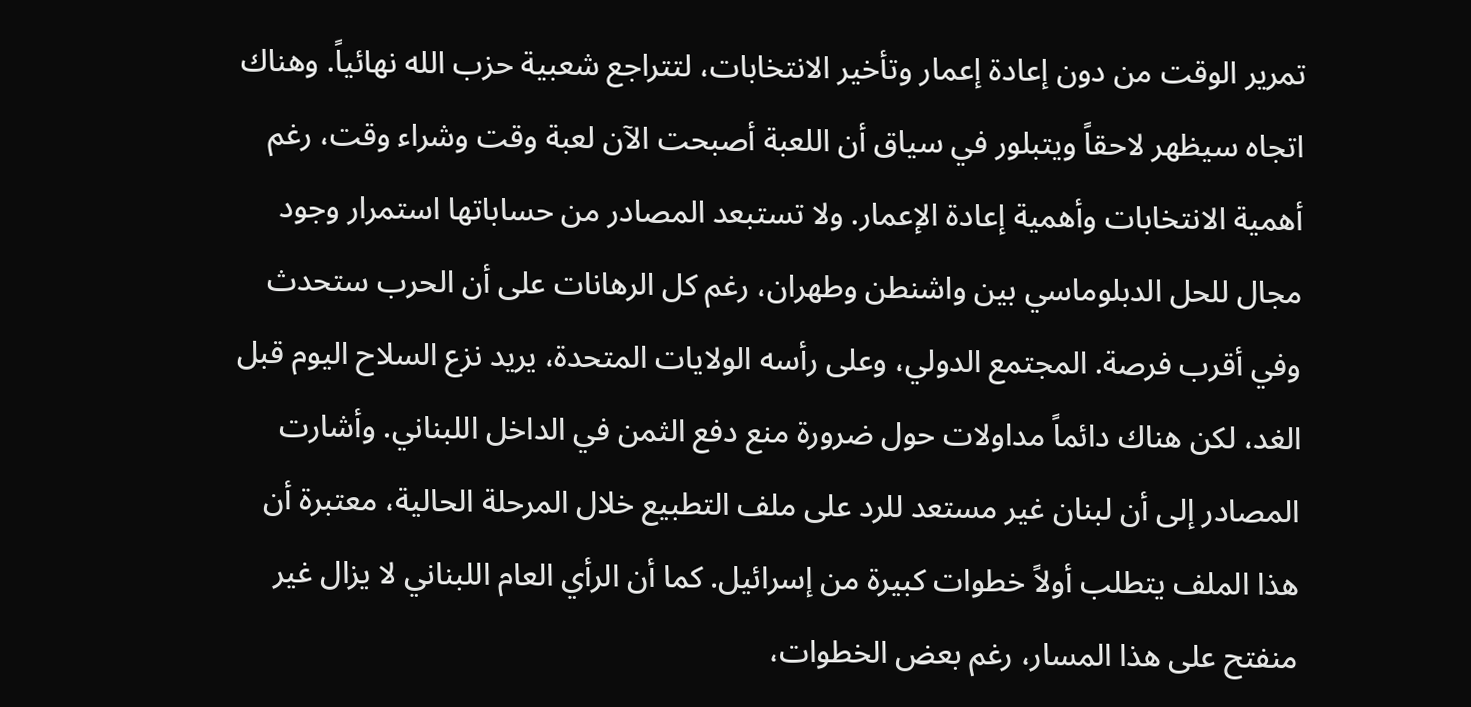تمرير الوقت من دون إعادة إعمار وتأخير الانتخابات، لتتراجع شعبية حزب الله نهائياً. وهناك اتجاه سيظهر لاحقاً ويتبلور في سياق أن اللعبة أصبحت الآن لعبة وقت وشراء وقت، رغم أهمية الانتخابات وأهمية إعادة الإعمار. ولا تستبعد المصادر من حساباتها استمرار وجود مجال للحل الدبلوماسي بين واشنطن وطهران، رغم كل الرهانات على أن الحرب ستحدث وفي أقرب فرصة. المجتمع الدولي، وعلى رأسه الولايات المتحدة، يريد نزع السلاح اليوم قبل الغد، لكن هناك دائماً مداولات حول ضرورة منع دفع الثمن في الداخل اللبناني. وأشارت المصادر إلى أن لبنان غير مستعد للرد على ملف التطبيع خلال المرحلة الحالية، معتبرة أن هذا الملف يتطلب أولاً خطوات كبيرة من إسرائيل. كما أن الرأي العام اللبناني لا يزال غير منفتح على هذا المسار، رغم بعض الخطوات،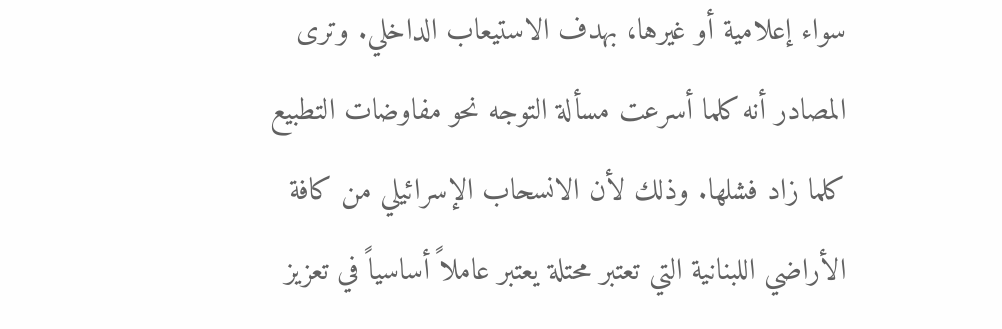سواء إعلامية أو غيرها، بهدف الاستيعاب الداخلي. وترى المصادر أنه كلما أسرعت مسألة التوجه نحو مفاوضات التطبيع كلما زاد فشلها. وذلك لأن الانسحاب الإسرائيلي من كافة الأراضي اللبنانية التي تعتبر محتلة يعتبر عاملاً أساسياً في تعزيز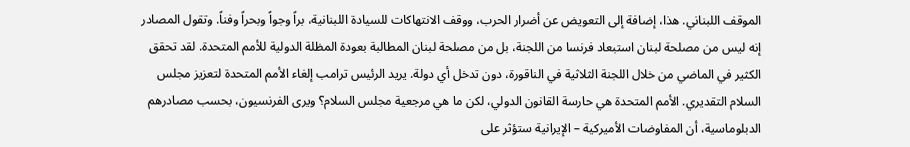الموقف اللبناني. هذا، إضافة إلى التعويض عن أضرار الحرب، ووقف الانتهاكات للسيادة اللبنانية، براً وجواً وبحراً وفناً. وتقول المصادر إنه ليس من مصلحة لبنان استبعاد فرنسا من اللجنة، بل من مصلحة لبنان المطالبة بعودة المظلة الدولية للأمم المتحدة. لقد تحقق الكثير في الماضي من خلال اللجنة الثلاثية في الناقورة، دون تدخل أي دولة. يريد الرئيس ترامب إلغاء الأمم المتحدة لتعزيز مجلس السلام التقديري. الأمم المتحدة هي حارسة القانون الدولي، لكن ما هي مرجعية مجلس السلام؟ ويرى الفرنسيون، بحسب مصادرهم الدبلوماسية، أن المفاوضات الأميركية – الإيرانية ستؤثر على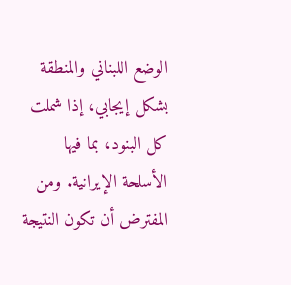الوضع اللبناني والمنطقة بشكل إيجابي، إذا شملت كل البنود، بما فيها الأسلحة الإيرانية. ومن المفترض أن تكون النتيجة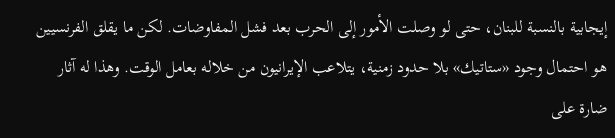إيجابية بالنسبة للبنان، حتى لو وصلت الأمور إلى الحرب بعد فشل المفاوضات. لكن ما يقلق الفرنسيين هو احتمال وجود «ستاتيك» بلا حدود زمنية، يتلاعب الإيرانيون من خلاله بعامل الوقت. وهذا له آثار ضارة على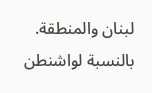لبنان والمنطقة. بالنسبة لواشنطن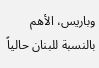وباريس، الأهم بالنسبة للبنان حالياً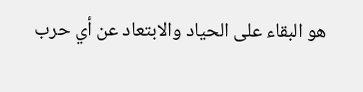هو البقاء على الحياد والابتعاد عن أي حرب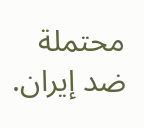محتملة ضد إيران.